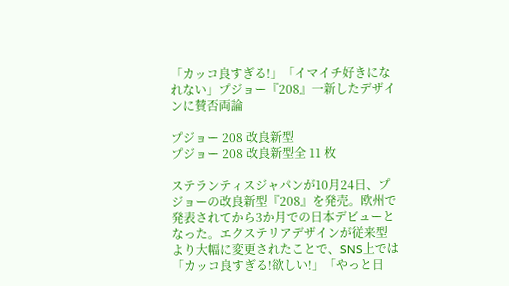「カッコ良すぎる!」「イマイチ好きになれない」プジョー『208』一新したデザインに賛否両論

プジョー 208 改良新型
プジョー 208 改良新型全 11 枚

ステランティスジャパンが10月24日、プジョーの改良新型『208』を発売。欧州で発表されてから3か月での日本デビューとなった。エクステリアデザインが従来型より大幅に変更されたことで、SNS上では「カッコ良すぎる!欲しい!」「やっと日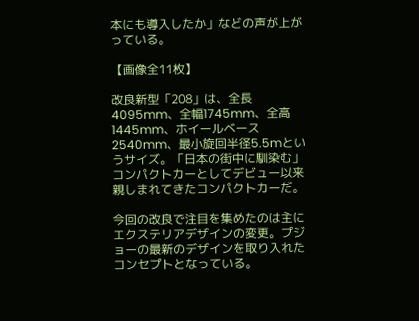本にも導入したか」などの声が上がっている。

【画像全11枚】

改良新型「208」は、全長4095mm、全幅1745mm、全高1445mm、ホイールベース2540mm、最小旋回半径5.5mというサイズ。「日本の街中に馴染む」コンパクトカーとしてデビュー以来親しまれてきたコンパクトカーだ。

今回の改良で注目を集めたのは主にエクステリアデザインの変更。プジョーの最新のデザインを取り入れたコンセプトとなっている。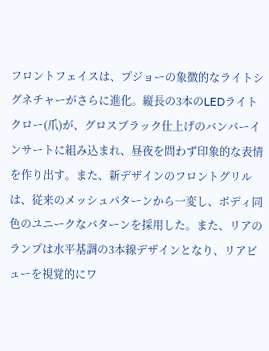フロントフェイスは、プジョーの象徴的なライトシグネチャーがさらに進化。縦長の3本のLEDライトクロー(爪)が、グロスブラック仕上げのバンパーインサートに組み込まれ、昼夜を問わず印象的な表情を作り出す。また、新デザインのフロントグリルは、従来のメッシュパターンから一変し、ボディ同色のユニークなパターンを採用した。また、リアのランプは水平基調の3本線デザインとなり、リアビューを視覚的にワ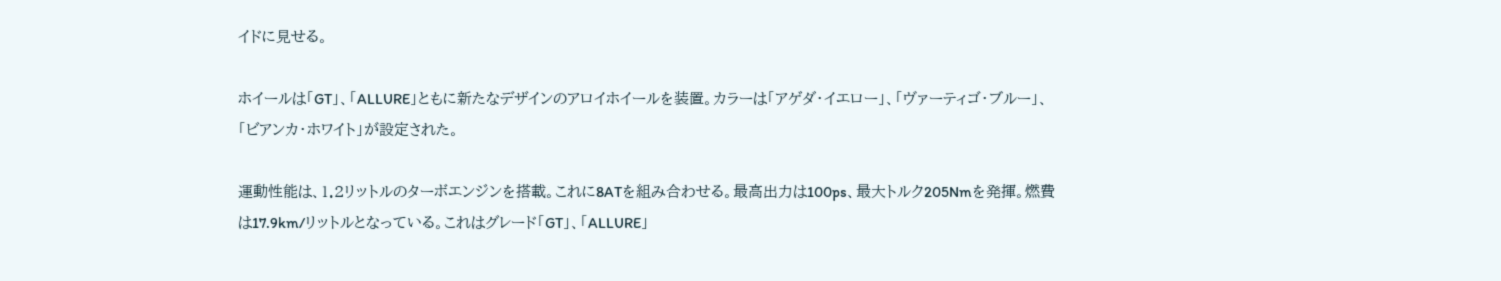イドに見せる。

ホイールは「GT」、「ALLURE」ともに新たなデザインのアロイホイールを装置。カラーは「アゲダ・イエロー」、「ヴァーティゴ・ブルー」、「ビアンカ・ホワイト」が設定された。

運動性能は、1.2リットルのターボエンジンを搭載。これに8ATを組み合わせる。最高出力は100ps、最大トルク205Nmを発揮。燃費は17.9km/リットルとなっている。これはグレード「GT」、「ALLURE」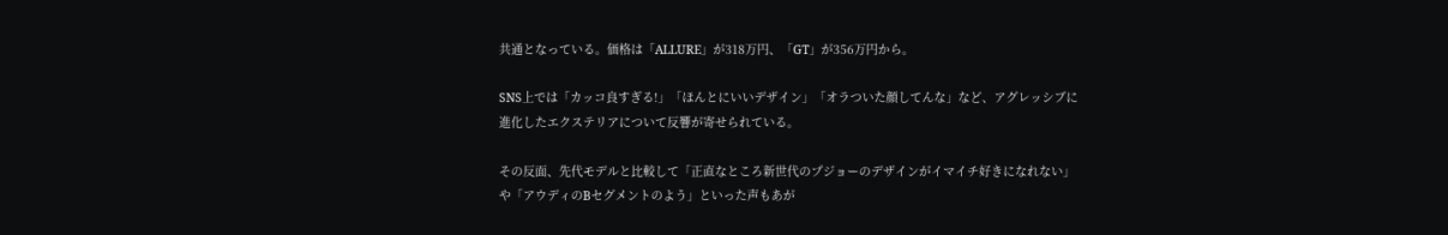共通となっている。価格は「ALLURE」が318万円、「GT」が356万円から。

SNS上では「カッコ良すぎる!」「ほんとにいいデザイン」「オラついた顔してんな」など、アグレッシブに進化したエクステリアについて反響が寄せられている。

その反面、先代モデルと比較して「正直なところ新世代のプジョーのデザインがイマイチ好きになれない」や「アウディのBセグメントのよう」といった声もあが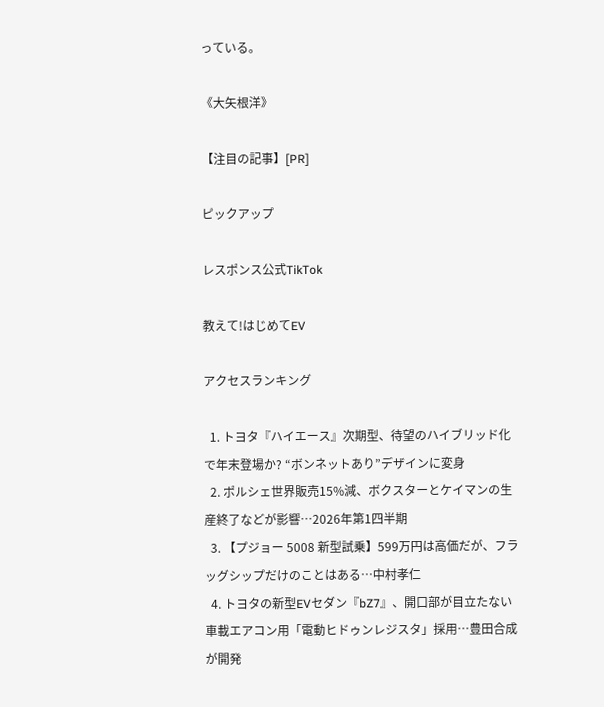っている。

《大矢根洋》

【注目の記事】[PR]

ピックアップ

レスポンス公式TikTok

教えて!はじめてEV

アクセスランキング

  1. トヨタ『ハイエース』次期型、待望のハイブリッド化で年末登場か? “ボンネットあり”デザインに変身
  2. ポルシェ世界販売15%減、ボクスターとケイマンの生産終了などが影響…2026年第1四半期
  3. 【プジョー 5008 新型試乗】599万円は高価だが、フラッグシップだけのことはある…中村孝仁
  4. トヨタの新型EVセダン『bZ7』、開口部が目立たない車載エアコン用「電動ヒドゥンレジスタ」採用…豊田合成が開発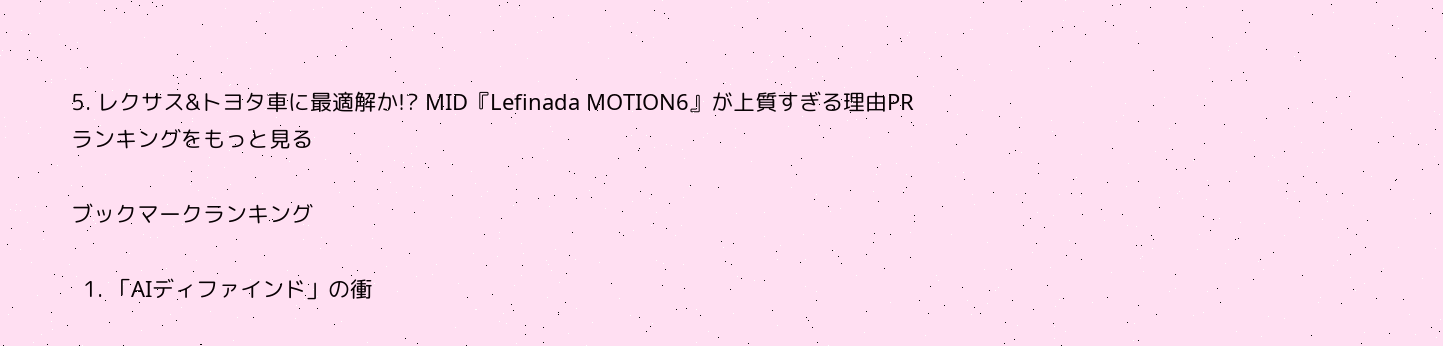5. レクサス&トヨタ車に最適解か!? MID『Lefinada MOTION6』が上質すぎる理由PR
ランキングをもっと見る

ブックマークランキング

  1. 「AIディファインド」の衝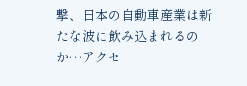撃、日本の自動車産業は新たな波に飲み込まれるのか…アクセ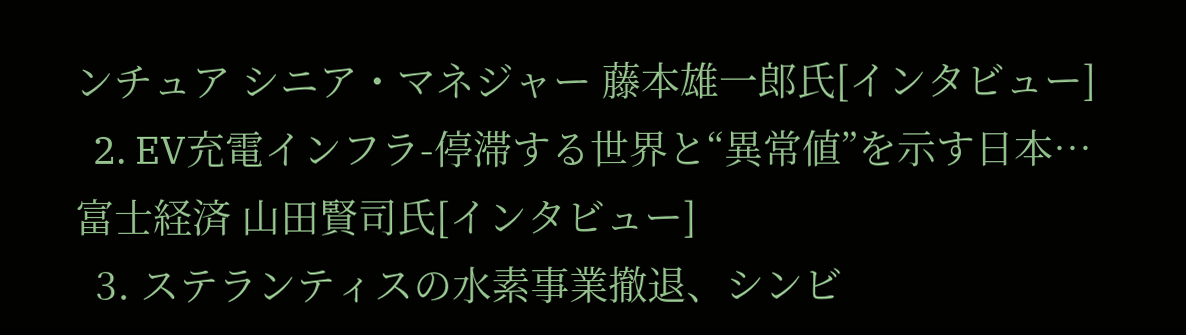ンチュア シニア・マネジャー 藤本雄一郎氏[インタビュー]
  2. EV充電インフラ-停滞する世界と“異常値”を示す日本…富士経済 山田賢司氏[インタビュー]
  3. ステランティスの水素事業撤退、シンビ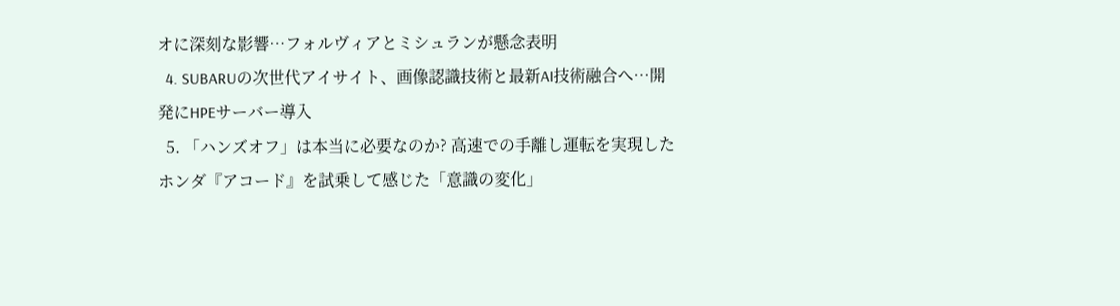オに深刻な影響…フォルヴィアとミシュランが懸念表明
  4. SUBARUの次世代アイサイト、画像認識技術と最新AI技術融合へ…開発にHPEサーバー導入
  5. 「ハンズオフ」は本当に必要なのか? 高速での手離し運転を実現したホンダ『アコード』を試乗して感じた「意識の変化」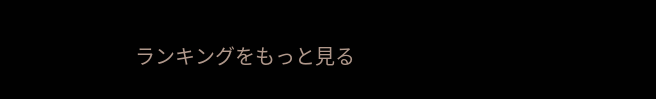ランキングをもっと見る